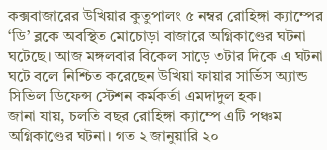কক্সবাজারের উখিয়ার কুতুপালং ৫ নম্বর রোহিঙ্গা ক্যাম্পের ‘ডি’ ব্লকে অবস্থিত মোচোড়া বাজারে অগ্নিকাণ্ডের ঘটনা ঘটেছে। আজ মঙ্গলবার বিকেল সাড়ে ৩টার দিকে এ ঘটনা ঘটে বলে নিশ্চিত করেছেন উখিয়া ফায়ার সার্ভিস অ্যান্ড সিভিল ডিফেন্স স্টেশন কর্মকর্তা এমদাদুল হক।
জানা যায়, চলতি বছর রোহিঙ্গা ক্যাম্পে এটি পঞ্চম অগ্নিকাণ্ডের ঘটনা। গত ২ জানুয়ারি ২০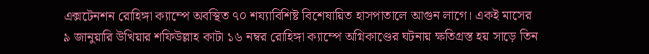এক্সটেনশন রোহিঙ্গা ক্যাম্পে অবস্থিত ৭০ শয্যাবিশিষ্ট বিশেষায়িত হাসপাতালে আগুন লাগে। একই মাসের ৯ জানুয়ারি উখিয়ার শফিউল্লাহ কাটা ১৬ নম্বর রোহিঙ্গা ক্যাম্পে অগ্নিকাণ্ডের ঘটনায় ক্ষতিগ্রস্ত হয় সাড়ে তিন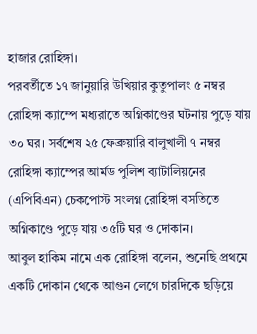হাজার রোহিঙ্গা।
পরবর্তীতে ১৭ জানুয়ারি উখিয়ার কুতুপালং ৫ নম্বর রোহিঙ্গা ক্যাম্পে মধ্যরাতে অগ্নিকাণ্ডের ঘটনায় পুড়ে যায় ৩০ ঘর। সর্বশেষ ২৫ ফেব্রুয়ারি বালুখালী ৭ নম্বর রোহিঙ্গা ক্যাম্পের আর্মড পুলিশ ব্যাটালিয়নের (এপিবিএন) চেকপোস্ট সংলগ্ন রোহিঙ্গা বসতিতে অগ্নিকাণ্ডে পুড়ে যায় ৩৫টি ঘর ও দোকান।
আবুল হাকিম নামে এক রোহিঙ্গা বলেন, শুনেছি প্রথমে একটি দোকান থেকে আগুন লেগে চারদিকে ছড়িয়ে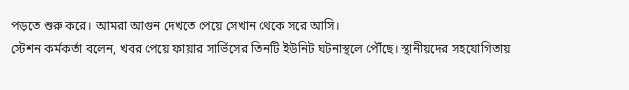পড়তে শুরু করে। আমরা আগুন দেখতে পেয়ে সেখান থেকে সরে আসি।
স্টেশন কর্মকর্তা বলেন, খবর পেয়ে ফায়ার সার্ভিসের তিনটি ইউনিট ঘটনাস্থলে পৌঁছে। স্থানীয়দের সহযোগিতায়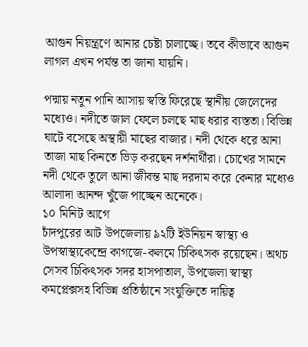আগুন নিয়ন্ত্রণে আনার চেষ্টা চালাচ্ছে। তবে কীভাবে আগুন লাগল এখন পর্যন্ত তা জানা যায়নি।

পদ্মায় নতুন পানি আসায় স্বস্তি ফিরেছে স্থানীয় জেলেদের মধ্যেও। নদীতে জাল ফেলে চলছে মাছ ধরার ব্যস্ততা। বিভিন্ন ঘাটে বসেছে অস্থায়ী মাছের বাজার। নদী থেকে ধরে আনা তাজা মাছ কিনতে ভিড় করছেন দর্শনার্থীরা। চোখের সামনে নদী থেকে তুলে আনা জীবন্ত মাছ দরদাম করে কেনার মধ্যেও আলাদা আনন্দ খুঁজে পাচ্ছেন অনেকে।
১০ মিনিট আগে
চাঁদপুরের আট উপজেলায় ৯২টি ইউনিয়ন স্বাস্থ্য ও উপস্বাস্থ্যকেন্দ্রে কাগজে-কলমে চিকিৎসক রয়েছেন। অথচ সেসব চিকিৎসক সদর হাসপাতাল, উপজেলা স্বাস্থ্য কমপ্লেক্সসহ বিভিন্ন প্রতিষ্ঠানে সংযুক্তিতে দায়িত্ব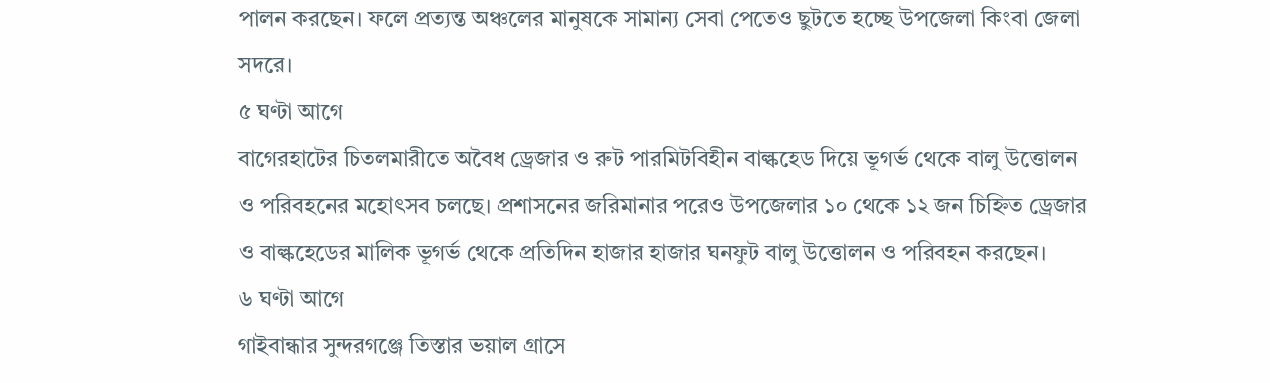পালন করছেন। ফলে প্রত্যন্ত অঞ্চলের মানুষকে সামান্য সেবা পেতেও ছুটতে হচ্ছে উপজেলা কিংবা জেলা সদরে।
৫ ঘণ্টা আগে
বাগেরহাটের চিতলমারীতে অবৈধ ড্রেজার ও রুট পারমিটবিহীন বাল্কহেড দিয়ে ভূগর্ভ থেকে বালু উত্তোলন ও পরিবহনের মহোৎসব চলছে। প্রশাসনের জরিমানার পরেও উপজেলার ১০ থেকে ১২ জন চিহ্নিত ড্রেজার ও বাল্কহেডের মালিক ভূগর্ভ থেকে প্রতিদিন হাজার হাজার ঘনফুট বালু উত্তোলন ও পরিবহন করছেন।
৬ ঘণ্টা আগে
গাইবান্ধার সুন্দরগঞ্জে তিস্তার ভয়াল গ্রাসে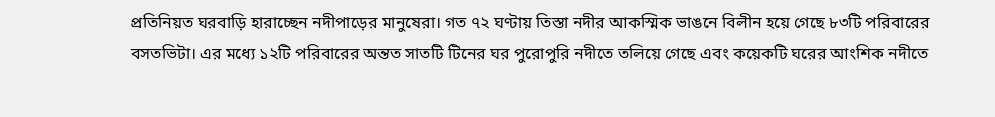প্রতিনিয়ত ঘরবাড়ি হারাচ্ছেন নদীপাড়ের মানুষেরা। গত ৭২ ঘণ্টায় তিস্তা নদীর আকস্মিক ভাঙনে বিলীন হয়ে গেছে ৮৩টি পরিবারের বসতভিটা। এর মধ্যে ১২টি পরিবারের অন্তত সাতটি টিনের ঘর পুরোপুরি নদীতে তলিয়ে গেছে এবং কয়েকটি ঘরের আংশিক নদীতে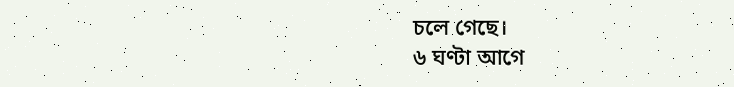চলে গেছে।
৬ ঘণ্টা আগে